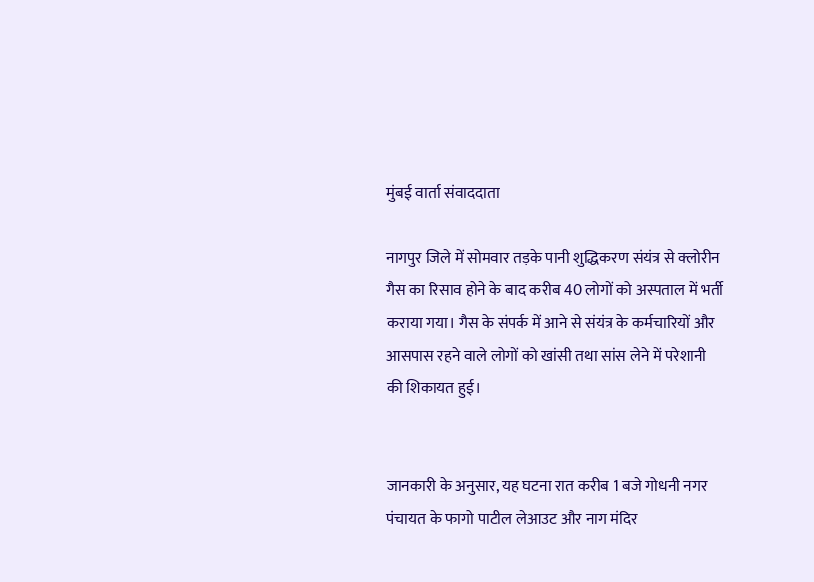मुंबई वार्ता संवाददाता

नागपुर जिले में सोमवार तड़के पानी शुद्धिकरण संयंत्र से क्लोरीन गैस का रिसाव होने के बाद करीब 40 लोगों को अस्पताल में भर्ती कराया गया। गैस के संपर्क में आने से संयंत्र के कर्मचारियों और आसपास रहने वाले लोगों को खांसी तथा सांस लेने में परेशानी की शिकायत हुई।


जानकारी के अनुसार, यह घटना रात करीब 1 बजे गोधनी नगर पंचायत के फागो पाटील लेआउट और नाग मंदिर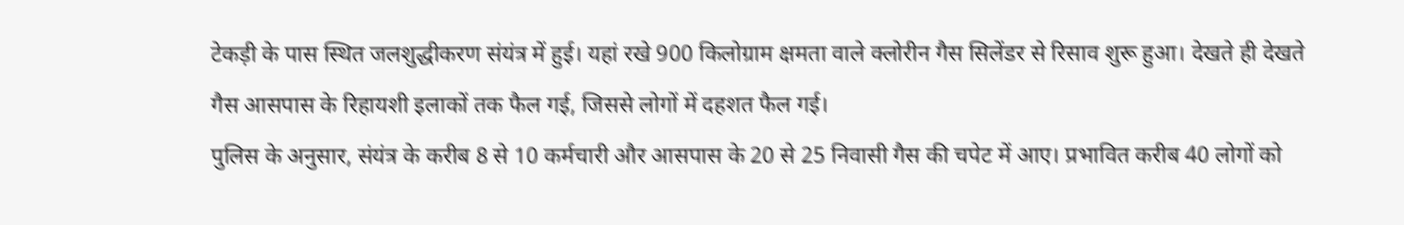टेकड़ी के पास स्थित जलशुद्धीकरण संयंत्र में हुई। यहां रखे 900 किलोग्राम क्षमता वाले क्लोरीन गैस सिलेंडर से रिसाव शुरू हुआ। देखते ही देखते गैस आसपास के रिहायशी इलाकों तक फैल गई, जिससे लोगों में दहशत फैल गई।
पुलिस के अनुसार, संयंत्र के करीब 8 से 10 कर्मचारी और आसपास के 20 से 25 निवासी गैस की चपेट में आए। प्रभावित करीब 40 लोगों को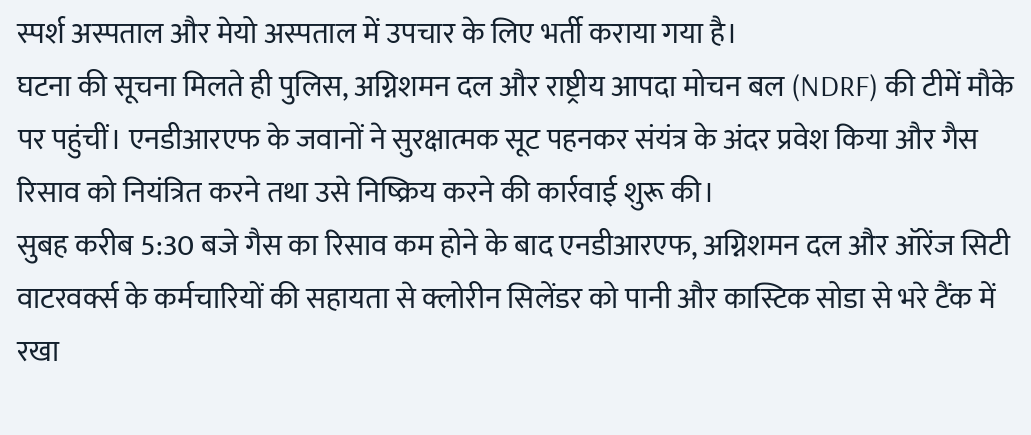स्पर्श अस्पताल और मेयो अस्पताल में उपचार के लिए भर्ती कराया गया है।
घटना की सूचना मिलते ही पुलिस, अग्निशमन दल और राष्ट्रीय आपदा मोचन बल (NDRF) की टीमें मौके पर पहुंचीं। एनडीआरएफ के जवानों ने सुरक्षात्मक सूट पहनकर संयंत्र के अंदर प्रवेश किया और गैस रिसाव को नियंत्रित करने तथा उसे निष्क्रिय करने की कार्रवाई शुरू की।
सुबह करीब 5:30 बजे गैस का रिसाव कम होने के बाद एनडीआरएफ, अग्निशमन दल और ऑरेंज सिटी वाटरवर्क्स के कर्मचारियों की सहायता से क्लोरीन सिलेंडर को पानी और कास्टिक सोडा से भरे टैंक में रखा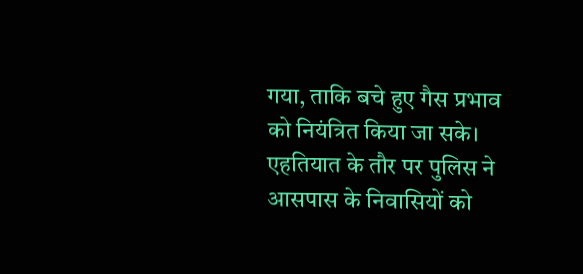गया, ताकि बचे हुए गैस प्रभाव को नियंत्रित किया जा सके।
एहतियात के तौर पर पुलिस ने आसपास के निवासियों को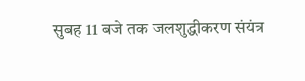सुबह 11 बजे तक जलशुद्धीकरण संयंत्र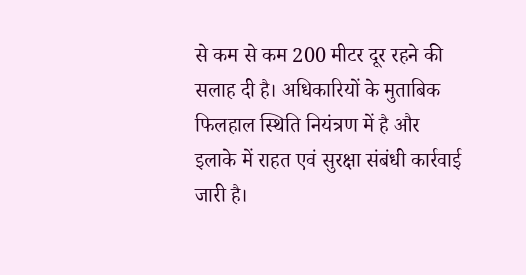से कम से कम 200 मीटर दूर रहने की सलाह दी है। अधिकारियों के मुताबिक फिलहाल स्थिति नियंत्रण में है और इलाके में राहत एवं सुरक्षा संबंधी कार्रवाई जारी है।